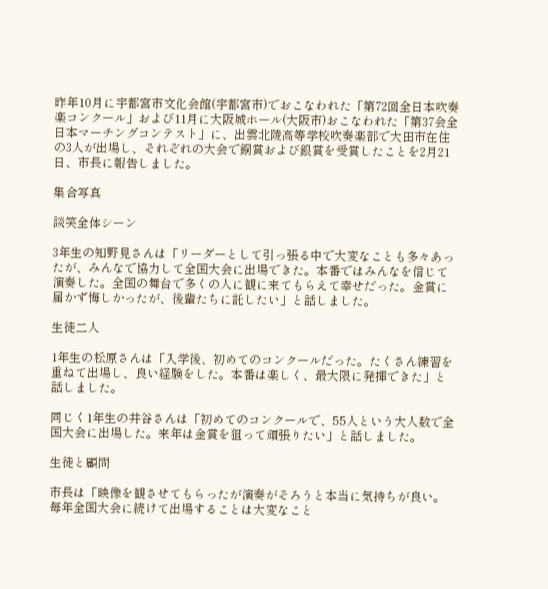昨年10月に宇都宮市文化会館(宇都宮市)でおこなわれた「第72回全日本吹奏楽コンクール」および11月に大阪城ホール(大阪市)おこなわれた「第37会全日本マーチングコンテスト」に、出雲北陵高等学校吹奏楽部で大田市在住の3人が出場し、それぞれの大会で銅賞および銀賞を受賞したことを2月21日、市長に報告しました。

集合写真

談笑全体シーン

3年生の知野見さんは「リーダーとして引っ張る中で大変なことも多々あったが、みんなで協力して全国大会に出場できた。本番ではみんなを信じて演奏した。全国の舞台で多くの人に観に来てもらえて幸せだった。金賞に届かず悔しかったが、後輩たちに託したい」と話しました。

生徒二人

1年生の松原さんは「入学後、初めてのコンクールだった。たくさん練習を重ねて出場し、良い経験をした。本番は楽しく、最大限に発揮できた」と話しました。

同じく1年生の井谷さんは「初めてのコンクールで、55人という大人数で全国大会に出場した。来年は金賞を狙って頑張りたい」と話しました。

生徒と顧問

市長は「映像を観させてもらったが演奏がそろうと本当に気持ちが良い。毎年全国大会に続けて出場することは大変なこと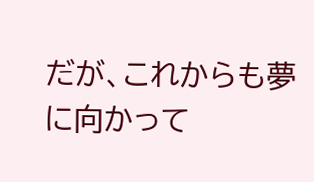だが、これからも夢に向かって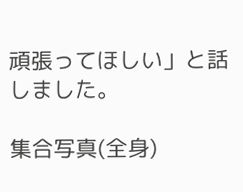頑張ってほしい」と話しました。

集合写真(全身)